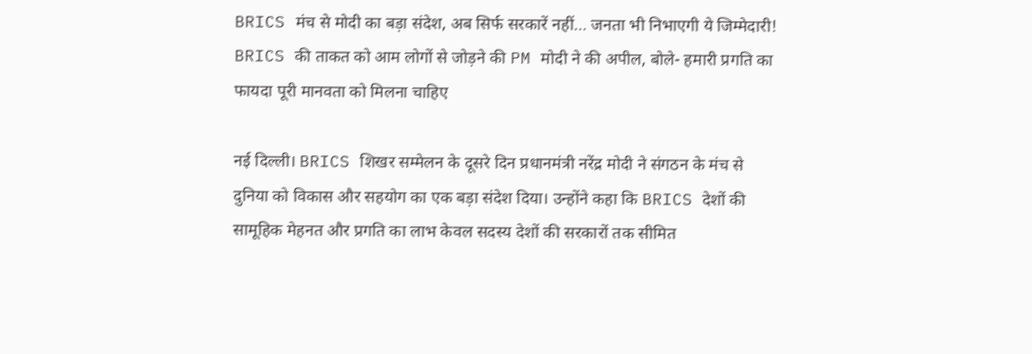BRICS मंच से मोदी का बड़ा संदेश, अब सिर्फ सरकारें नहीं… जनता भी निभाएगी ये जिम्मेदारी!
BRICS की ताकत को आम लोगों से जोड़ने की PM मोदी ने की अपील, बोले- हमारी प्रगति का फायदा पूरी मानवता को मिलना चाहिए

नई दिल्ली। BRICS शिखर सम्मेलन के दूसरे दिन प्रधानमंत्री नरेंद्र मोदी ने संगठन के मंच से दुनिया को विकास और सहयोग का एक बड़ा संदेश दिया। उन्होंने कहा कि BRICS देशों की सामूहिक मेहनत और प्रगति का लाभ केवल सदस्य देशों की सरकारों तक सीमित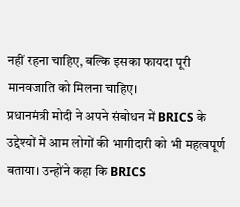नहीं रहना चाहिए, बल्कि इसका फायदा पूरी मानवजाति को मिलना चाहिए।
प्रधानमंत्री मोदी ने अपने संबोधन में BRICS के उद्देश्यों में आम लोगों की भागीदारी को भी महत्वपूर्ण बताया। उन्होंने कहा कि BRICS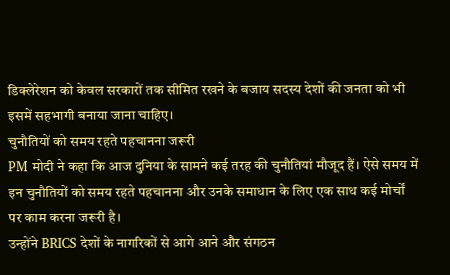डिक्लेरेशन को केवल सरकारों तक सीमित रखने के बजाय सदस्य देशों की जनता को भी इसमें सहभागी बनाया जाना चाहिए।
चुनौतियों को समय रहते पहचानना जरूरी
PM मोदी ने कहा कि आज दुनिया के सामने कई तरह की चुनौतियां मौजूद हैं। ऐसे समय में इन चुनौतियों को समय रहते पहचानना और उनके समाधान के लिए एक साथ कई मोर्चों पर काम करना जरूरी है।
उन्होंने BRICS देशों के नागरिकों से आगे आने और संगठन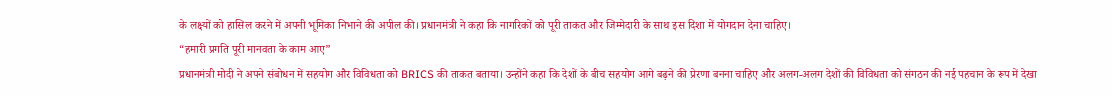के लक्ष्यों को हासिल करने में अपनी भूमिका निभाने की अपील की। प्रधानमंत्री ने कहा कि नागरिकों को पूरी ताकत और जिम्मेदारी के साथ इस दिशा में योगदान देना चाहिए।
“हमारी प्रगति पूरी मानवता के काम आए”
प्रधानमंत्री मोदी ने अपने संबोधन में सहयोग और विविधता को BRICS की ताकत बताया। उन्होंने कहा कि देशों के बीच सहयोग आगे बढ़ने की प्रेरणा बनना चाहिए और अलग-अलग देशों की विविधता को संगठन की नई पहचान के रूप में देखा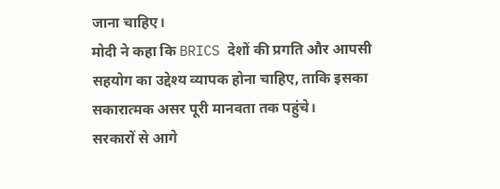जाना चाहिए।
मोदी ने कहा कि BRICS देशों की प्रगति और आपसी सहयोग का उद्देश्य व्यापक होना चाहिए, ताकि इसका सकारात्मक असर पूरी मानवता तक पहुंचे।
सरकारों से आगे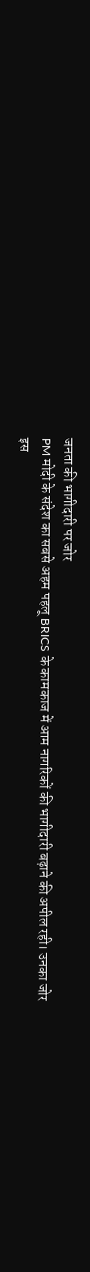जनता की भागीदारी पर जोर
PM मोदी के संदेश का सबसे अहम पहलू BRICS के कामकाज में आम नागरिकों की भागीदारी बढ़ाने की अपील रही। उनका जोर इस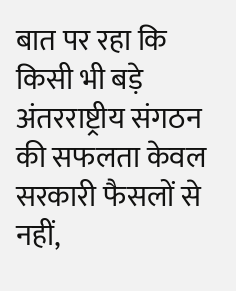बात पर रहा कि किसी भी बड़े अंतरराष्ट्रीय संगठन की सफलता केवल सरकारी फैसलों से नहीं,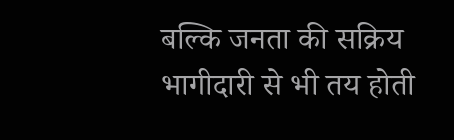बल्कि जनता की सक्रिय भागीदारी से भी तय होती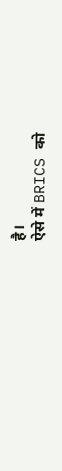है।
ऐसे में BRICS को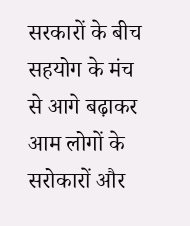सरकारों के बीच सहयोग के मंच से आगे बढ़ाकर आम लोगों के सरोकारों और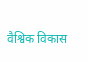वैश्विक विकास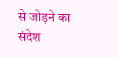से जोड़ने का संदेश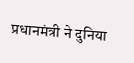प्रधानमंत्री ने दुनिया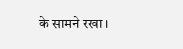के सामने रखा।